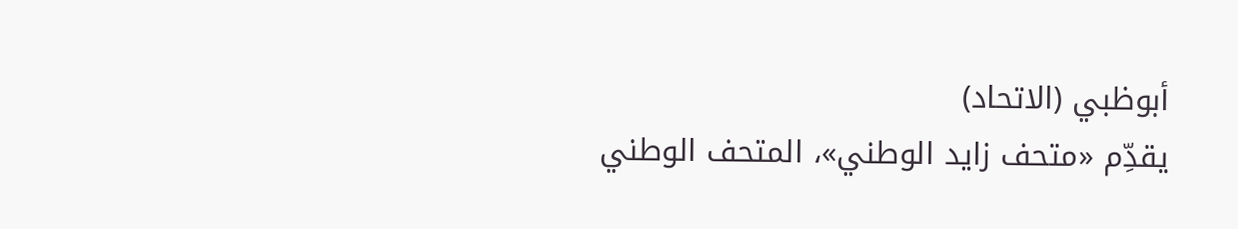أبوظبي (الاتحاد)
يقدِّم «متحف زايد الوطني»، المتحف الوطني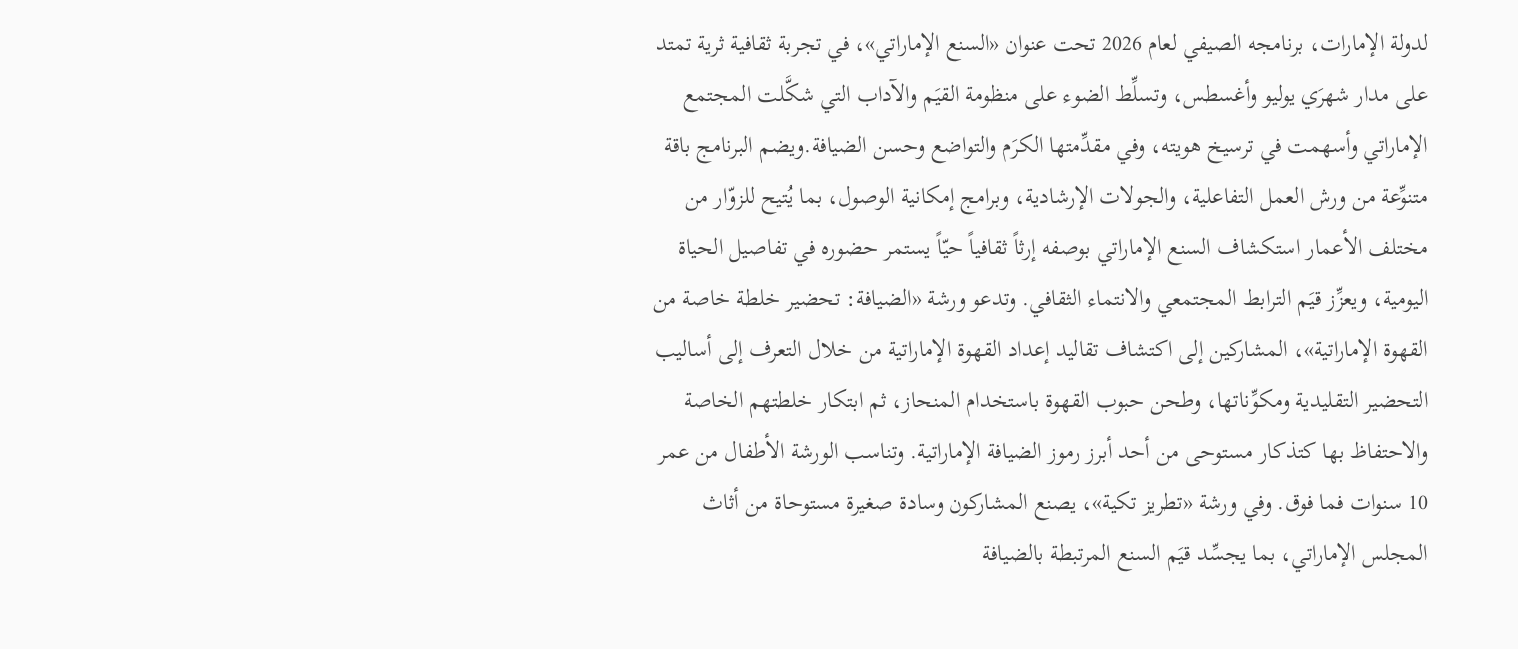لدولة الإمارات، برنامجه الصيفي لعام 2026 تحت عنوان «السنع الإماراتي»، في تجربة ثقافية ثرية تمتد على مدار شهرَي يوليو وأغسطس، وتسلِّط الضوء على منظومة القيَم والآداب التي شكَّلت المجتمع الإماراتي وأسهمت في ترسيخ هويته، وفي مقدِّمتها الكرَم والتواضع وحسن الضيافة.ويضم البرنامج باقة متنوِّعة من ورش العمل التفاعلية، والجولات الإرشادية، وبرامج إمكانية الوصول، بما يُتيح للزوّار من مختلف الأعمار استكشاف السنع الإماراتي بوصفه إرثاً ثقافياً حيّاً يستمر حضوره في تفاصيل الحياة اليومية، ويعزِّز قيَم الترابط المجتمعي والانتماء الثقافي. وتدعو ورشة «الضيافة: تحضير خلطة خاصة من القهوة الإماراتية»، المشاركين إلى اكتشاف تقاليد إعداد القهوة الإماراتية من خلال التعرف إلى أساليب التحضير التقليدية ومكوِّناتها، وطحن حبوب القهوة باستخدام المنحاز، ثم ابتكار خلطتهم الخاصة والاحتفاظ بها كتذكار مستوحى من أحد أبرز رموز الضيافة الإماراتية. وتناسب الورشة الأطفال من عمر 10 سنوات فما فوق. وفي ورشة «تطريز تكية»، يصنع المشاركون وسادة صغيرة مستوحاة من أثاث المجلس الإماراتي، بما يجسِّد قيَم السنع المرتبطة بالضيافة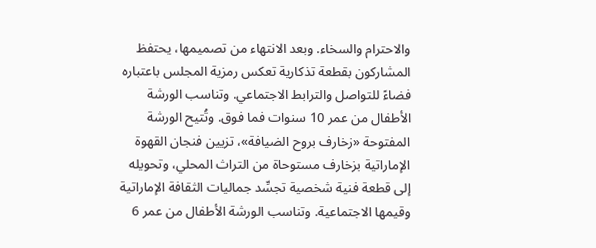والاحترام والسخاء. وبعد الانتهاء من تصميمها، يحتفظ المشاركون بقطعة تذكارية تعكس رمزية المجلس باعتباره فضاءً للتواصل والترابط الاجتماعي. وتناسب الورشة الأطفال من عمر 10 سنوات فما فوق. وتُتيح الورشة المفتوحة «زخارف بروح الضيافة»، تزيين فنجان القهوة الإماراتية بزخارف مستوحاة من التراث المحلي، وتحويله إلى قطعة فنية شخصية تجسِّد جماليات الثقافة الإماراتية وقيمها الاجتماعية. وتناسب الورشة الأطفال من عمر 6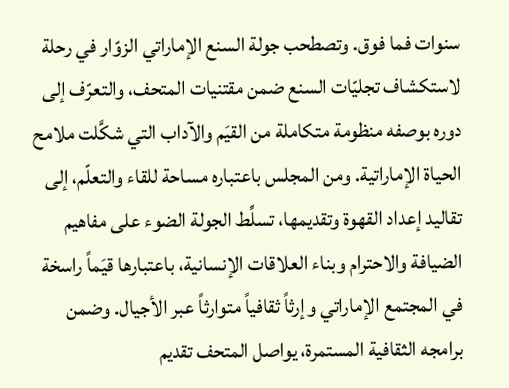سنوات فما فوق. وتصطحب جولة السنع الإماراتي الزوّار في رحلة لاستكشاف تجليّات السنع ضمن مقتنيات المتحف، والتعرّف إلى دوره بوصفه منظومة متكاملة من القيَم والآداب التي شكَّلت ملامح الحياة الإماراتية. ومن المجلس باعتباره مساحة للقاء والتعلّم، إلى تقاليد إعداد القهوة وتقديمها، تسلِّط الجولة الضوء على مفاهيم الضيافة والاحترام وبناء العلاقات الإنسانية، باعتبارها قيَماً راسخة في المجتمع الإماراتي وإرثاً ثقافياً متوارثاً عبر الأجيال. وضمن برامجه الثقافية المستمرة، يواصل المتحف تقديم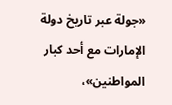«جولة عبر تاريخ دولة الإمارات مع أحد كبار المواطنين»،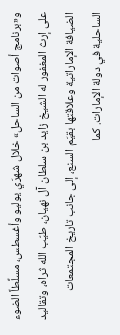و«برنامج أصوات من الساحل» خلال شهرَي يوليو وأغسطس، مسلِّطاً الضوء على إرث المغفور له الشيخ زايد بن سلطان آل نهيان، طيّب الله ثراه، وتقاليد الضيافة الإماراتية وعلاقتها بقيَم السنع، إلى جانب تاريخ المجتمعات الساحلية في دولة الإمارات. كما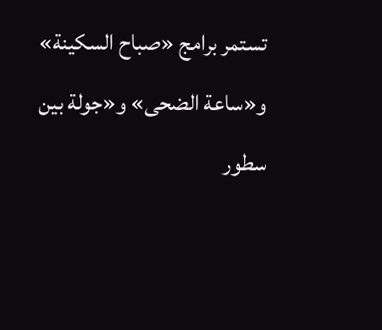تستمر برامج «صباح السكينة» و«ساعة الضحى» و«جولة بين سطور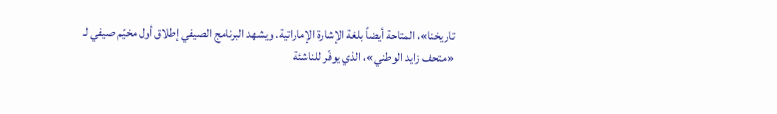تاريخنا»، المتاحة أيضاً بلغة الإشارة الإماراتية. ويشهد البرنامج الصيفي إطلاق أول مخيّم صيفي لـ «متحف زايد الوطني»، الذي يوفّر للناشئة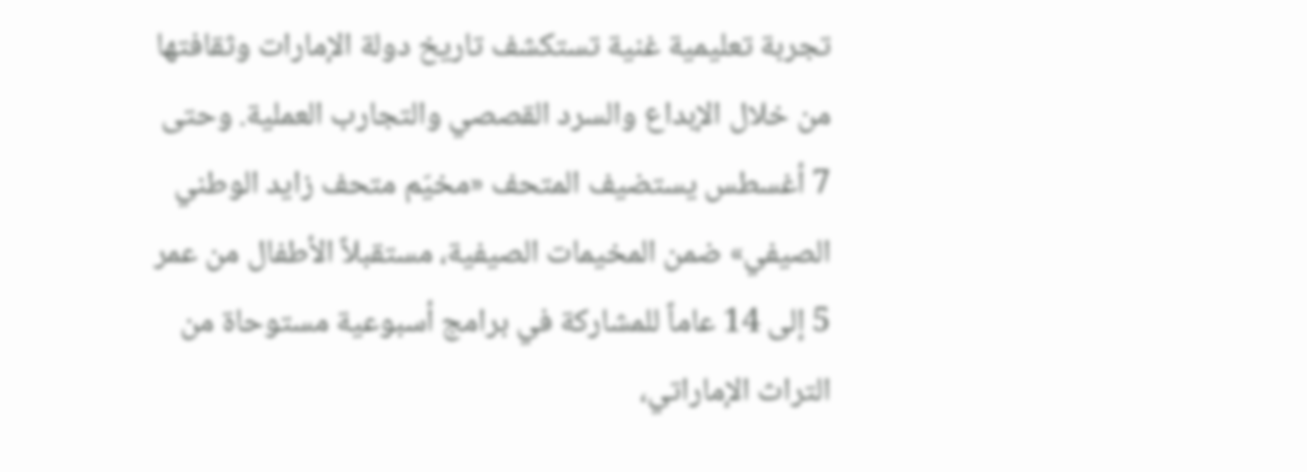تجربة تعليمية غنية تستكشف تاريخ دولة الإمارات وثقافتها من خلال الإبداع والسرد القصصي والتجارب العملية. وحتى 7 أغسطس يستضيف المتحف «مخيّم متحف زايد الوطني الصيفي» ضمن المخيمات الصيفية، مستقبلاً الأطفال من عمر 5 إلى 14 عاماً للمشاركة في برامج أسبوعية مستوحاة من التراث الإماراتي،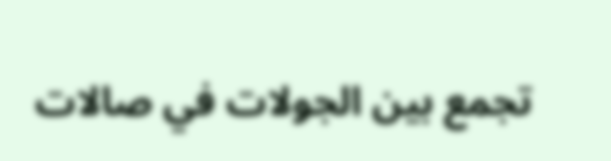تجمع بين الجولات في صالات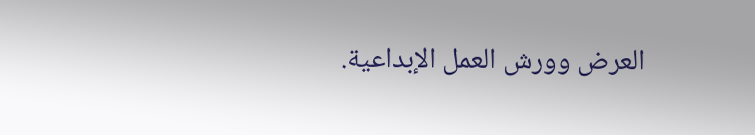العرض وورش العمل الإبداعية.